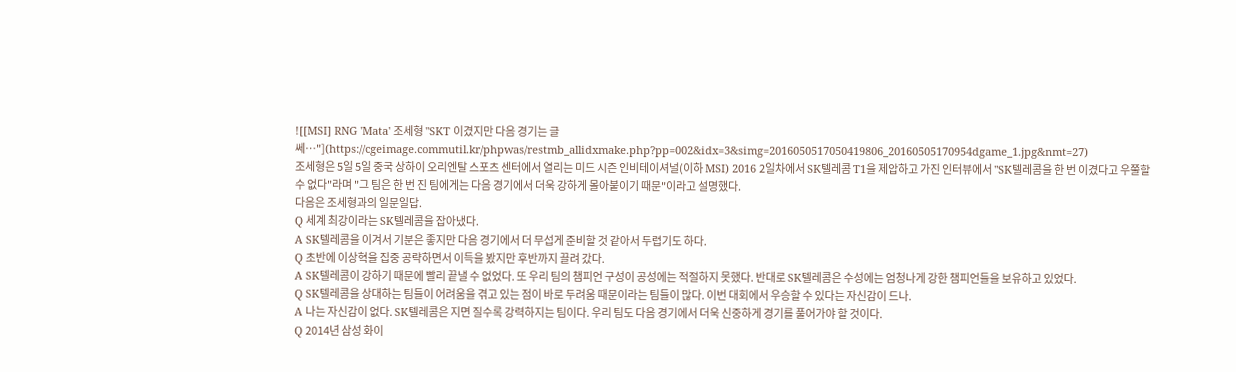![[MSI] RNG 'Mata' 조세형 "SKT 이겼지만 다음 경기는 글쎄…"](https://cgeimage.commutil.kr/phpwas/restmb_allidxmake.php?pp=002&idx=3&simg=2016050517050419806_20160505170954dgame_1.jpg&nmt=27)
조세형은 5일 5일 중국 상하이 오리엔탈 스포츠 센터에서 열리는 미드 시즌 인비테이셔널(이하 MSI) 2016 2일차에서 SK텔레콤 T1을 제압하고 가진 인터뷰에서 "SK텔레콤을 한 번 이겼다고 우쭐할 수 없다"라며 "그 팀은 한 번 진 팀에게는 다음 경기에서 더욱 강하게 몰아붙이기 때문"이라고 설명했다.
다음은 조세형과의 일문일답.
Q 세계 최강이라는 SK텔레콤을 잡아냈다.
A SK텔레콤을 이겨서 기분은 좋지만 다음 경기에서 더 무섭게 준비할 것 같아서 두렵기도 하다.
Q 초반에 이상혁을 집중 공략하면서 이득을 봤지만 후반까지 끌려 갔다.
A SK텔레콤이 강하기 때문에 빨리 끝낼 수 없었다. 또 우리 팀의 챔피언 구성이 공성에는 적절하지 못했다. 반대로 SK텔레콤은 수성에는 엄청나게 강한 챔피언들을 보유하고 있었다.
Q SK텔레콤을 상대하는 팀들이 어려움을 겪고 있는 점이 바로 두려움 때문이라는 팀들이 많다. 이번 대회에서 우승할 수 있다는 자신감이 드나.
A 나는 자신감이 없다. SK텔레콤은 지면 질수록 강력하지는 팀이다. 우리 팀도 다음 경기에서 더욱 신중하게 경기를 풀어가야 할 것이다.
Q 2014년 삼성 화이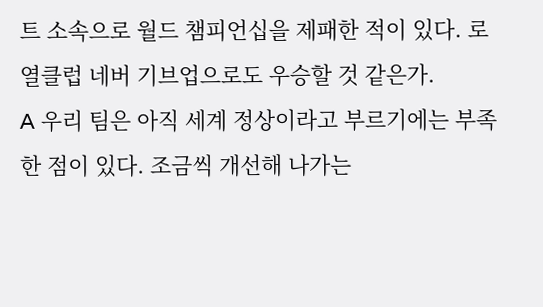트 소속으로 월드 챔피언십을 제패한 적이 있다. 로열클럽 네버 기브업으로도 우승할 것 같은가.
A 우리 팀은 아직 세계 정상이라고 부르기에는 부족한 점이 있다. 조금씩 개선해 나가는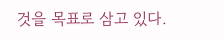것을 목표로 삼고 있다.